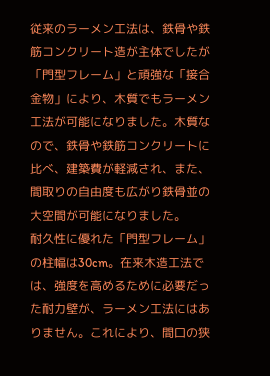従来のラーメン工法は、鉄骨や鉄筋コンクリート造が主体でしたが「門型フレーム」と頑強な「接合金物」により、木質でもラーメン工法が可能になりました。木質なので、鉄骨や鉄筋コンクリートに比べ、建築費が軽減され、また、間取りの自由度も広がり鉄骨並の大空間が可能になりました。
耐久性に優れた「門型フレーム」の柱幅は30cm。在来木造工法では、強度を高めるために必要だった耐力壁が、ラーメン工法にはありません。これにより、間口の狭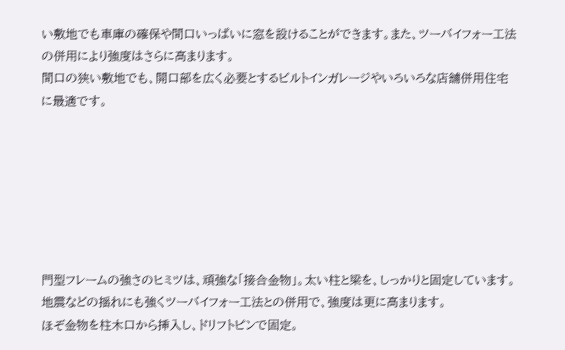い敷地でも車庫の確保や間口いっぱいに窓を設けることができます。また、ツーバイフォー工法の併用により強度はさらに高まります。
間口の狭い敷地でも、開口部を広く必要とするビルトインガレージやいろいろな店舗併用住宅に最適です。







門型フレームの強さのヒミツは、頑強な「接合金物」。太い柱と梁を、しっかりと固定しています。地震などの揺れにも強くツーバイフォー工法との併用で、強度は更に高まります。
ほぞ金物を柱木口から挿入し、ドリフトピンで固定。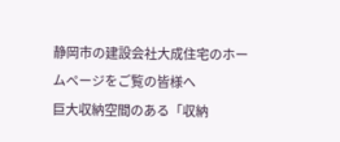静岡市の建設会社大成住宅のホームページをご覧の皆様へ
巨大収納空間のある「収納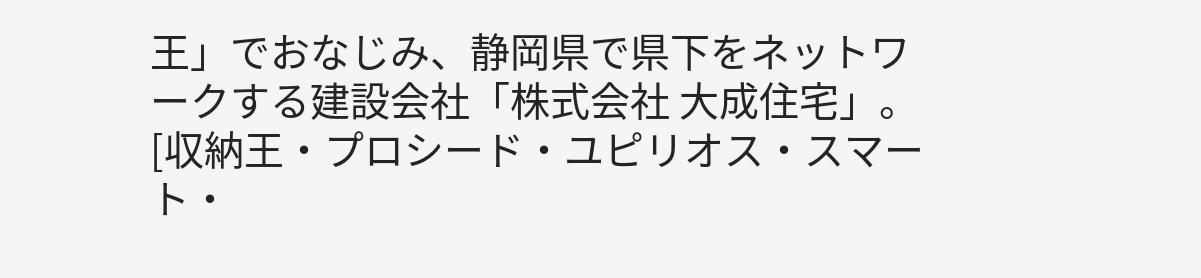王」でおなじみ、静岡県で県下をネットワークする建設会社「株式会社 大成住宅」。[収納王・プロシード・ユピリオス・スマート・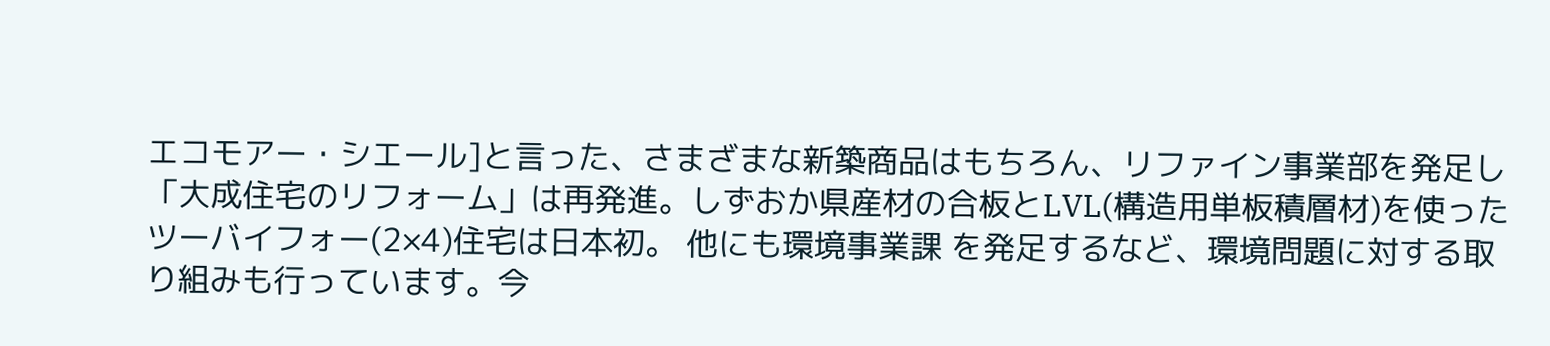エコモアー・シエール]と言った、さまざまな新築商品はもちろん、リファイン事業部を発足し 「大成住宅のリフォーム」は再発進。しずおか県産材の合板とLVL(構造用単板積層材)を使ったツーバイフォー(2×4)住宅は日本初。 他にも環境事業課 を発足するなど、環境問題に対する取り組みも行っています。今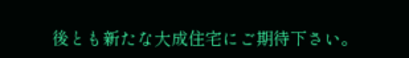後とも新たな大成住宅にご期待下さい。